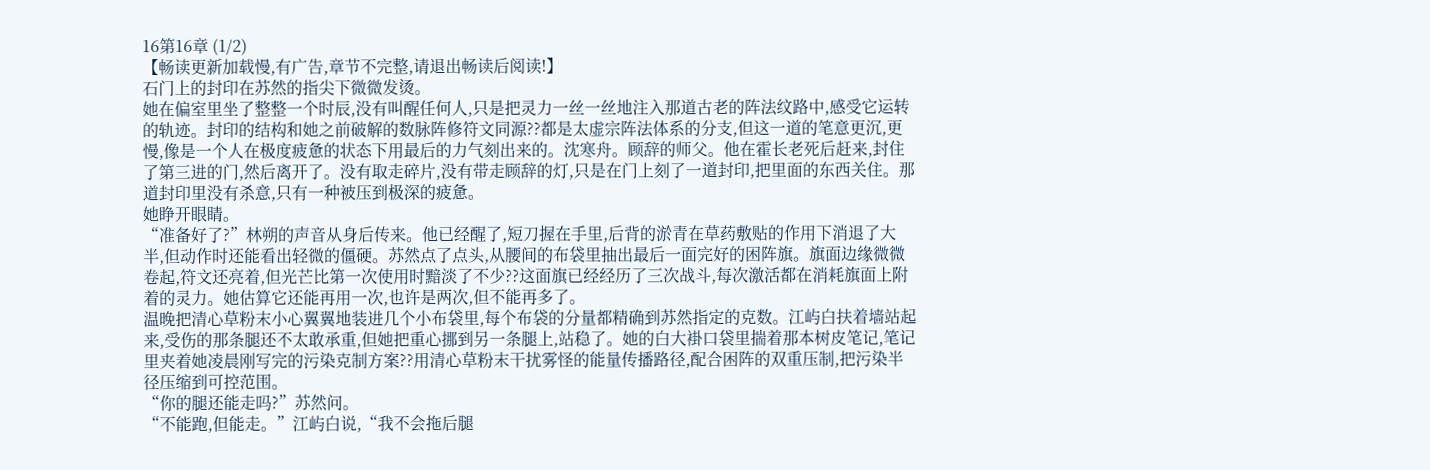16第16章 (1/2)
【畅读更新加载慢,有广告,章节不完整,请退出畅读后阅读!】
石门上的封印在苏然的指尖下微微发烫。
她在偏室里坐了整整一个时辰,没有叫醒任何人,只是把灵力一丝一丝地注入那道古老的阵法纹路中,感受它运转的轨迹。封印的结构和她之前破解的数脉阵修符文同源??都是太虚宗阵法体系的分支,但这一道的笔意更沉,更慢,像是一个人在极度疲惫的状态下用最后的力气刻出来的。沈寒舟。顾辞的师父。他在霍长老死后赶来,封住了第三进的门,然后离开了。没有取走碎片,没有带走顾辞的灯,只是在门上刻了一道封印,把里面的东西关住。那道封印里没有杀意,只有一种被压到极深的疲惫。
她睁开眼睛。
“准备好了?”林朔的声音从身后传来。他已经醒了,短刀握在手里,后背的淤青在草药敷贴的作用下消退了大半,但动作时还能看出轻微的僵硬。苏然点了点头,从腰间的布袋里抽出最后一面完好的困阵旗。旗面边缘微微卷起,符文还亮着,但光芒比第一次使用时黯淡了不少??这面旗已经经历了三次战斗,每次激活都在消耗旗面上附着的灵力。她估算它还能再用一次,也许是两次,但不能再多了。
温晚把清心草粉末小心翼翼地装进几个小布袋里,每个布袋的分量都精确到苏然指定的克数。江屿白扶着墙站起来,受伤的那条腿还不太敢承重,但她把重心挪到另一条腿上,站稳了。她的白大褂口袋里揣着那本树皮笔记,笔记里夹着她凌晨刚写完的污染克制方案??用清心草粉末干扰雾怪的能量传播路径,配合困阵的双重压制,把污染半径压缩到可控范围。
“你的腿还能走吗?”苏然问。
“不能跑,但能走。”江屿白说,“我不会拖后腿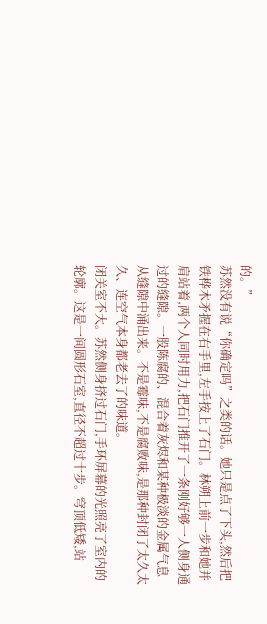的。”
苏然没有说“你确定吗”之类的话。她只是点了下头,然后把铁桦木矛握在右手里,左手按上了石门。林朔上前一步和她并肩站着,两个人同时用力,把石门推开了一条刚好够一人侧身通过的缝隙。一股陈腐的、混合着灰烬和某种极淡的金属气息从缝隙中涌出来。不是霉味,不是腐败味,是那种封闭了太久太久、连空气本身都老去了的味道。
闭关室不大。苏然侧身挤过石门,手环屏幕的光照亮了室内的轮廓。这是一间圆形石室,直径不超过十步。穹顶低矮,站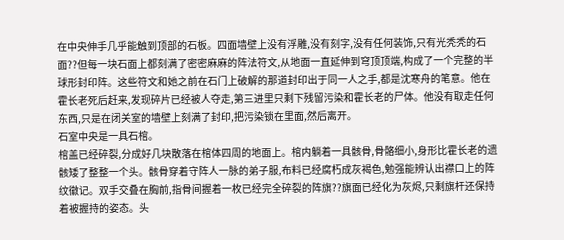在中央伸手几乎能触到顶部的石板。四面墙壁上没有浮雕,没有刻字,没有任何装饰,只有光秃秃的石面??但每一块石面上都刻满了密密麻麻的阵法符文,从地面一直延伸到穹顶顶端,构成了一个完整的半球形封印阵。这些符文和她之前在石门上破解的那道封印出于同一人之手,都是沈寒舟的笔意。他在霍长老死后赶来,发现碎片已经被人夺走,第三进里只剩下残留污染和霍长老的尸体。他没有取走任何东西,只是在闭关室的墙壁上刻满了封印,把污染锁在里面,然后离开。
石室中央是一具石棺。
棺盖已经碎裂,分成好几块散落在棺体四周的地面上。棺内躺着一具骸骨,骨骼细小,身形比霍长老的遗骸矮了整整一个头。骸骨穿着守阵人一脉的弟子服,布料已经腐朽成灰褐色,勉强能辨认出襟口上的阵纹徽记。双手交叠在胸前,指骨间握着一枚已经完全碎裂的阵旗??旗面已经化为灰烬,只剩旗杆还保持着被握持的姿态。头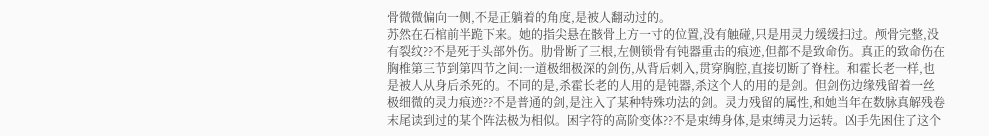骨微微偏向一侧,不是正躺着的角度,是被人翻动过的。
苏然在石棺前半跪下来。她的指尖悬在骸骨上方一寸的位置,没有触碰,只是用灵力缓缓扫过。颅骨完整,没有裂纹??不是死于头部外伤。肋骨断了三根,左侧锁骨有钝器重击的痕迹,但都不是致命伤。真正的致命伤在胸椎第三节到第四节之间:一道极细极深的剑伤,从背后刺入,贯穿胸腔,直接切断了脊柱。和霍长老一样,也是被人从身后杀死的。不同的是,杀霍长老的人用的是钝器,杀这个人的用的是剑。但剑伤边缘残留着一丝极细微的灵力痕迹??不是普通的剑,是注入了某种特殊功法的剑。灵力残留的属性,和她当年在数脉真解残卷末尾读到过的某个阵法极为相似。困字符的高阶变体??不是束缚身体,是束缚灵力运转。凶手先困住了这个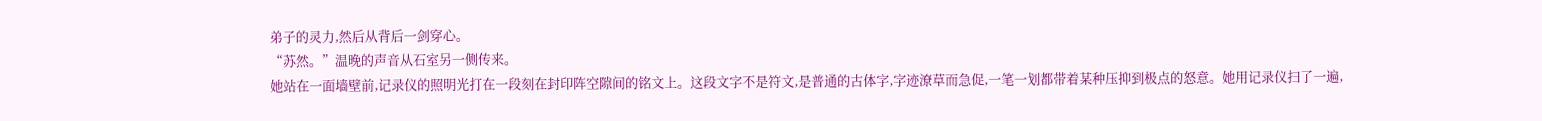弟子的灵力,然后从背后一剑穿心。
“苏然。”温晚的声音从石室另一侧传来。
她站在一面墙壁前,记录仪的照明光打在一段刻在封印阵空隙间的铭文上。这段文字不是符文,是普通的古体字,字迹潦草而急促,一笔一划都带着某种压抑到极点的怒意。她用记录仪扫了一遍,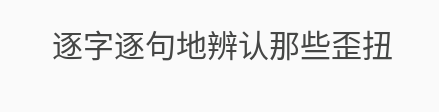逐字逐句地辨认那些歪扭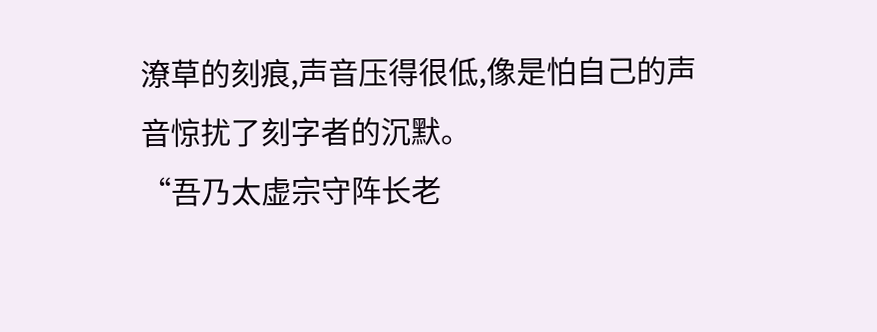潦草的刻痕,声音压得很低,像是怕自己的声音惊扰了刻字者的沉默。
“吾乃太虚宗守阵长老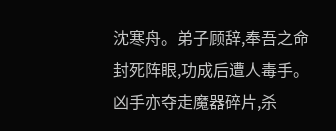沈寒舟。弟子顾辞,奉吾之命封死阵眼,功成后遭人毒手。凶手亦夺走魔器碎片,杀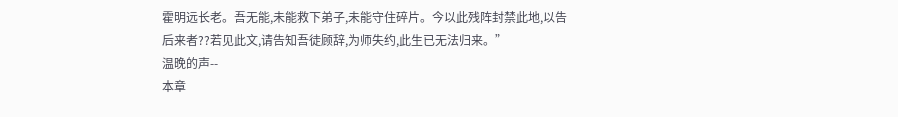霍明远长老。吾无能,未能救下弟子,未能守住碎片。今以此残阵封禁此地,以告后来者??若见此文,请告知吾徒顾辞,为师失约,此生已无法归来。”
温晚的声--
本章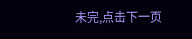未完,点击下一页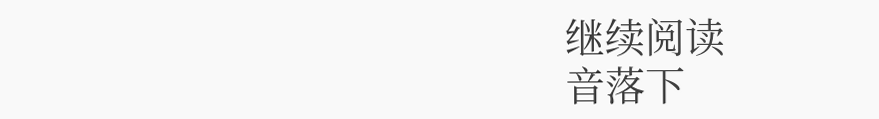继续阅读
音落下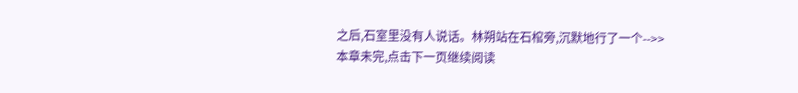之后,石室里没有人说话。林朔站在石棺旁,沉默地行了一个-->>
本章未完,点击下一页继续阅读